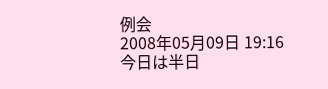例会
2008年05月09日 19:16
今日は半日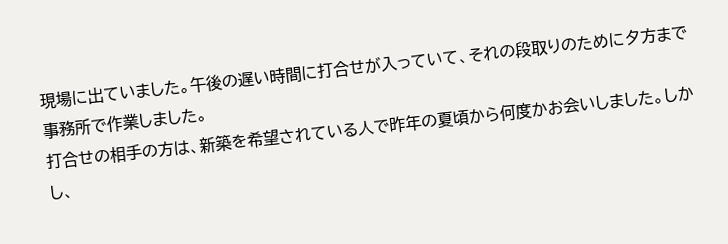現場に出ていました。午後の遅い時間に打合せが入っていて、それの段取りのために夕方まで事務所で作業しました。
打合せの相手の方は、新築を希望されている人で昨年の夏頃から何度かお会いしました。しかし、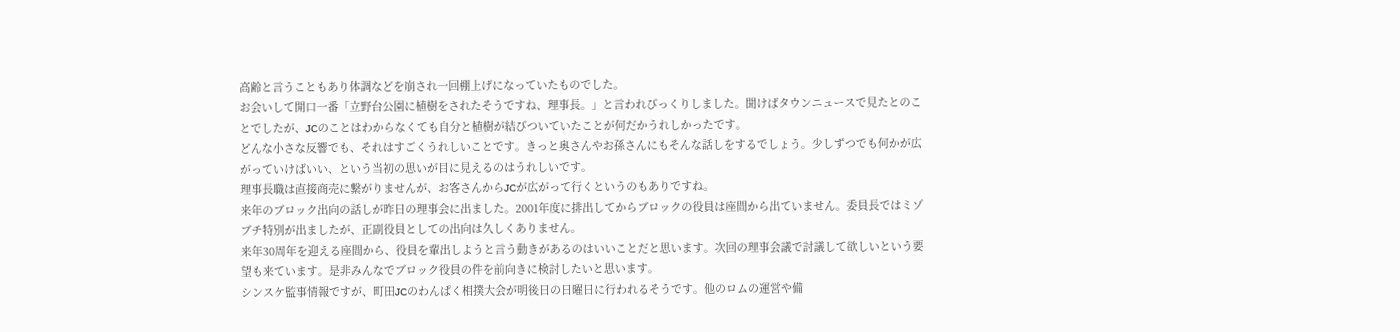高齢と言うこともあり体調などを崩され一回棚上げになっていたものでした。
お会いして開口一番「立野台公園に植樹をされたそうですね、理事長。」と言われびっくりしました。聞けばタウンニュースで見たとのことでしたが、JCのことはわからなくても自分と植樹が結びついていたことが何だかうれしかったです。
どんな小さな反響でも、それはすごくうれしいことです。きっと奥さんやお孫さんにもそんな話しをするでしょう。少しずつでも何かが広がっていけばいい、という当初の思いが目に見えるのはうれしいです。
理事長職は直接商売に繋がりませんが、お客さんからJCが広がって行くというのもありですね。
来年のブロック出向の話しが昨日の理事会に出ました。2001年度に排出してからブロックの役員は座間から出ていません。委員長ではミゾブチ特別が出ましたが、正副役員としての出向は久しくありません。
来年30周年を迎える座間から、役員を輩出しようと言う動きがあるのはいいことだと思います。次回の理事会議で討議して欲しいという要望も来ています。是非みんなでブロック役員の件を前向きに検討したいと思います。
シンスケ監事情報ですが、町田JCのわんぱく相撲大会が明後日の日曜日に行われるそうです。他のロムの運営や備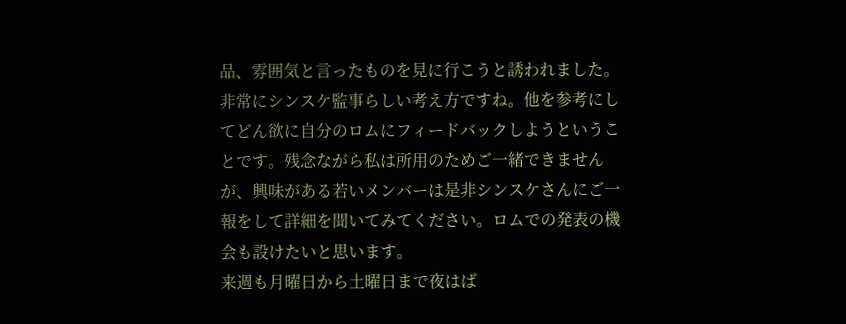品、雰囲気と言ったものを見に行こうと誘われました。非常にシンスケ監事らしい考え方ですね。他を参考にしてどん欲に自分のロムにフィードバックしようということです。残念ながら私は所用のためご一緒できませんが、興味がある若いメンバーは是非シンスケさんにご一報をして詳細を聞いてみてください。ロムでの発表の機会も設けたいと思います。
来週も月曜日から土曜日まで夜はば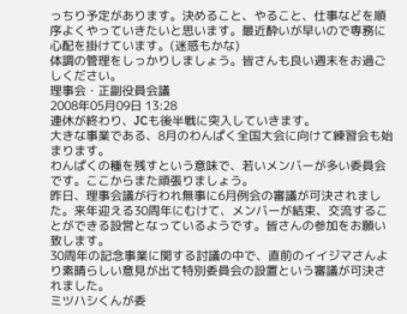っちり予定があります。決めること、やること、仕事などを順序よくやっていきたいと思います。最近酔いが早いので専務に心配を掛けています。(迷惑もかな)
体調の管理をしっかりしましょう。皆さんも良い週末をお過ごしください。
理事会・正副役員会議
2008年05月09日 13:28
連休が終わり、JCも後半戦に突入していきます。
大きな事業である、8月のわんぱく全国大会に向けて練習会も始まります。
わんぱくの種を残すという意味で、若いメンバーが多い委員会です。ここからまた頑張りましょう。
昨日、理事会議が行われ無事に6月例会の審議が可決されました。来年迎える30周年にむけて、メンバーが結束、交流することができる設営となっているようです。皆さんの参加をお願い致します。
30周年の記念事業に関する討議の中で、直前のイイジマさんより素晴らしい意見が出て特別委員会の設置という審議が可決されました。
ミツハシくんが委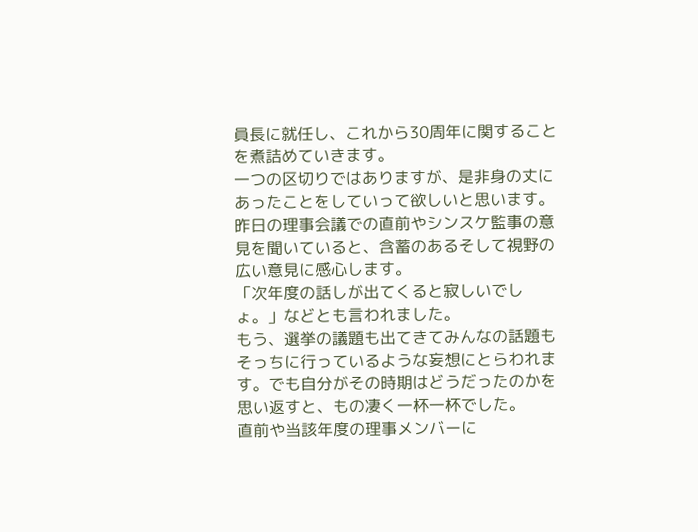員長に就任し、これから30周年に関することを煮詰めていきます。
一つの区切りではありますが、是非身の丈にあったことをしていって欲しいと思います。
昨日の理事会議での直前やシンスケ監事の意見を聞いていると、含蓄のあるそして視野の広い意見に感心します。
「次年度の話しが出てくると寂しいでしょ。」などとも言われました。
もう、選挙の議題も出てきてみんなの話題もそっちに行っているような妄想にとらわれます。でも自分がその時期はどうだったのかを思い返すと、もの凄く一杯一杯でした。
直前や当該年度の理事メンバーに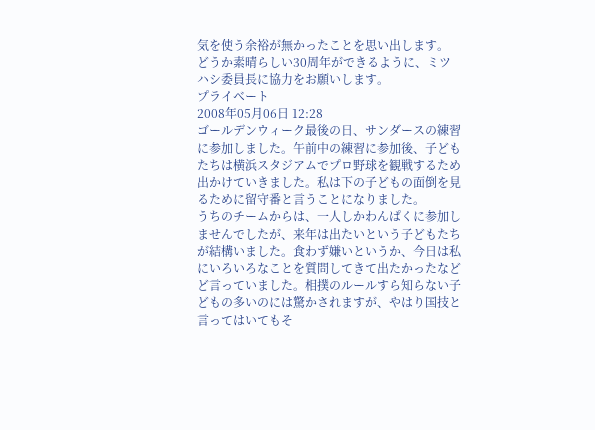気を使う余裕が無かったことを思い出します。
どうか素晴らしい30周年ができるように、ミツハシ委員長に協力をお願いします。
プライベート
2008年05月06日 12:28
ゴールデンウィーク最後の日、サンダースの練習に参加しました。午前中の練習に参加後、子どもたちは横浜スタジアムでプロ野球を観戦するため出かけていきました。私は下の子どもの面倒を見るために留守番と言うことになりました。
うちのチームからは、一人しかわんぱくに参加しませんでしたが、来年は出たいという子どもたちが結構いました。食わず嫌いというか、今日は私にいろいろなことを質問してきて出たかったなどど言っていました。相撲のルールすら知らない子どもの多いのには驚かされますが、やはり国技と言ってはいてもそ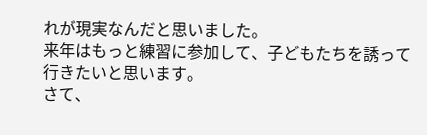れが現実なんだと思いました。
来年はもっと練習に参加して、子どもたちを誘って行きたいと思います。
さて、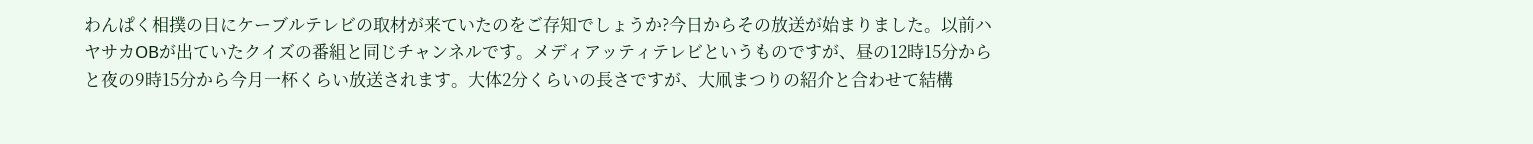わんぱく相撲の日にケーブルテレビの取材が来ていたのをご存知でしょうか?今日からその放送が始まりました。以前ハヤサカOBが出ていたクイズの番組と同じチャンネルです。メディアッティテレビというものですが、昼の12時15分からと夜の9時15分から今月一杯くらい放送されます。大体2分くらいの長さですが、大凧まつりの紹介と合わせて結構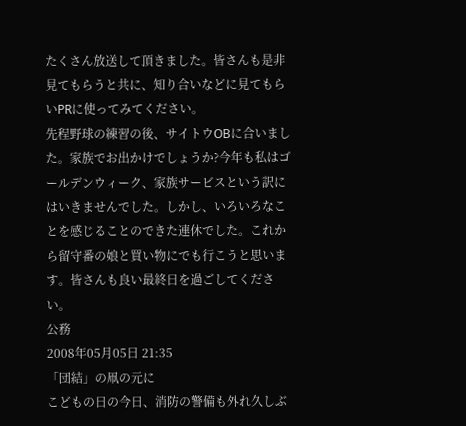たくさん放送して頂きました。皆さんも是非見てもらうと共に、知り合いなどに見てもらいPRに使ってみてください。
先程野球の練習の後、サイトウOBに合いました。家族でお出かけでしょうか?今年も私はゴールデンウィーク、家族サービスという訳にはいきませんでした。しかし、いろいろなことを感じることのできた連休でした。これから留守番の娘と買い物にでも行こうと思います。皆さんも良い最終日を過ごしてください。
公務
2008年05月05日 21:35
「団結」の凧の元に
こどもの日の今日、消防の警備も外れ久しぶ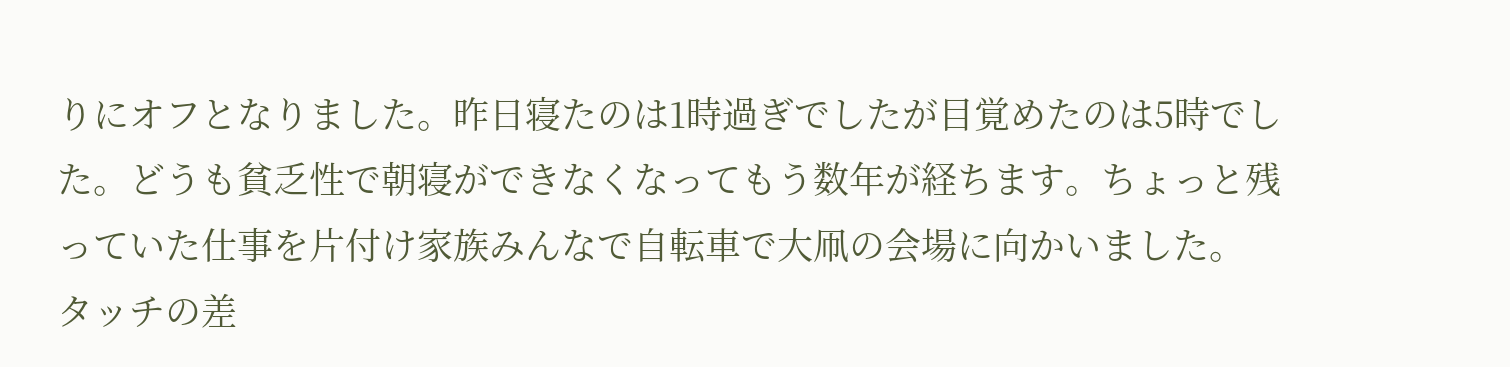りにオフとなりました。昨日寝たのは1時過ぎでしたが目覚めたのは5時でした。どうも貧乏性で朝寝ができなくなってもう数年が経ちます。ちょっと残っていた仕事を片付け家族みんなで自転車で大凧の会場に向かいました。
タッチの差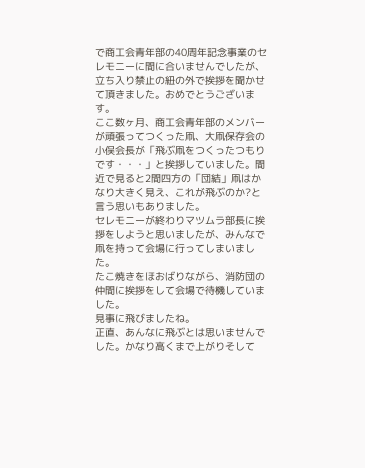で商工会青年部の40周年記念事業のセレモニーに間に合いませんでしたが、立ち入り禁止の紐の外で挨拶を聞かせて頂きました。おめでとうございます。
ここ数ヶ月、商工会青年部のメンバーが頑張ってつくった凧、大凧保存会の小俣会長が「飛ぶ凧をつくったつもりです・・・」と挨拶していました。間近で見ると2間四方の「団結」凧はかなり大きく見え、これが飛ぶのか?と言う思いもありました。
セレモニーが終わりマツムラ部長に挨拶をしようと思いましたが、みんなで凧を持って会場に行ってしまいました。
たこ焼きをほおばりながら、消防団の仲間に挨拶をして会場で待機していました。
見事に飛びましたね。
正直、あんなに飛ぶとは思いませんでした。かなり高くまで上がりそして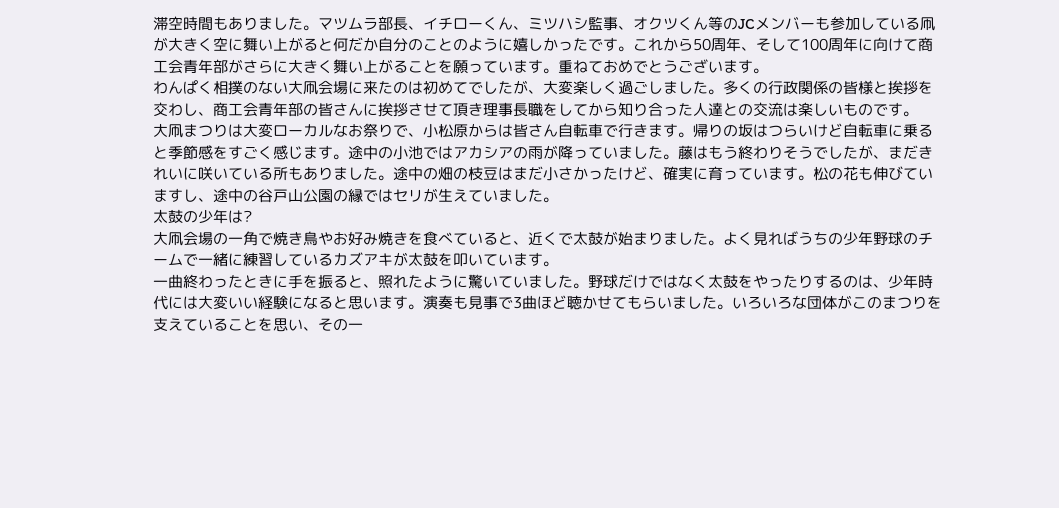滞空時間もありました。マツムラ部長、イチローくん、ミツハシ監事、オクツくん等のJCメンバーも参加している凧が大きく空に舞い上がると何だか自分のことのように嬉しかったです。これから50周年、そして100周年に向けて商工会青年部がさらに大きく舞い上がることを願っています。重ねておめでとうございます。
わんぱく相撲のない大凧会場に来たのは初めてでしたが、大変楽しく過ごしました。多くの行政関係の皆様と挨拶を交わし、商工会青年部の皆さんに挨拶させて頂き理事長職をしてから知り合った人達との交流は楽しいものです。
大凧まつりは大変ローカルなお祭りで、小松原からは皆さん自転車で行きます。帰りの坂はつらいけど自転車に乗ると季節感をすごく感じます。途中の小池ではアカシアの雨が降っていました。藤はもう終わりそうでしたが、まだきれいに咲いている所もありました。途中の畑の枝豆はまだ小さかったけど、確実に育っています。松の花も伸びていますし、途中の谷戸山公園の縁ではセリが生えていました。
太鼓の少年は?
大凧会場の一角で焼き鳥やお好み焼きを食べていると、近くで太鼓が始まりました。よく見ればうちの少年野球のチームで一緒に練習しているカズアキが太鼓を叩いています。
一曲終わったときに手を振ると、照れたように驚いていました。野球だけではなく太鼓をやったりするのは、少年時代には大変いい経験になると思います。演奏も見事で3曲ほど聴かせてもらいました。いろいろな団体がこのまつりを支えていることを思い、その一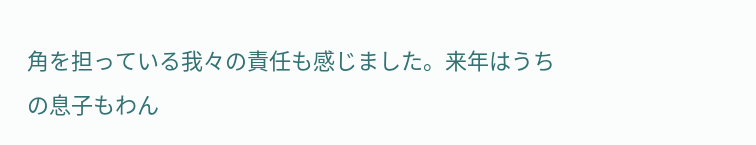角を担っている我々の責任も感じました。来年はうちの息子もわん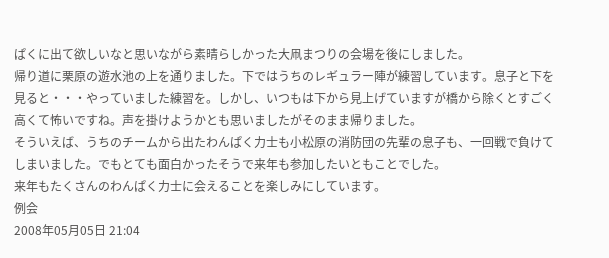ぱくに出て欲しいなと思いながら素晴らしかった大凧まつりの会場を後にしました。
帰り道に栗原の遊水池の上を通りました。下ではうちのレギュラー陣が練習しています。息子と下を見ると・・・やっていました練習を。しかし、いつもは下から見上げていますが橋から除くとすごく高くて怖いですね。声を掛けようかとも思いましたがそのまま帰りました。
そういえば、うちのチームから出たわんぱく力士も小松原の消防団の先輩の息子も、一回戦で負けてしまいました。でもとても面白かったそうで来年も参加したいともことでした。
来年もたくさんのわんぱく力士に会えることを楽しみにしています。
例会
2008年05月05日 21:04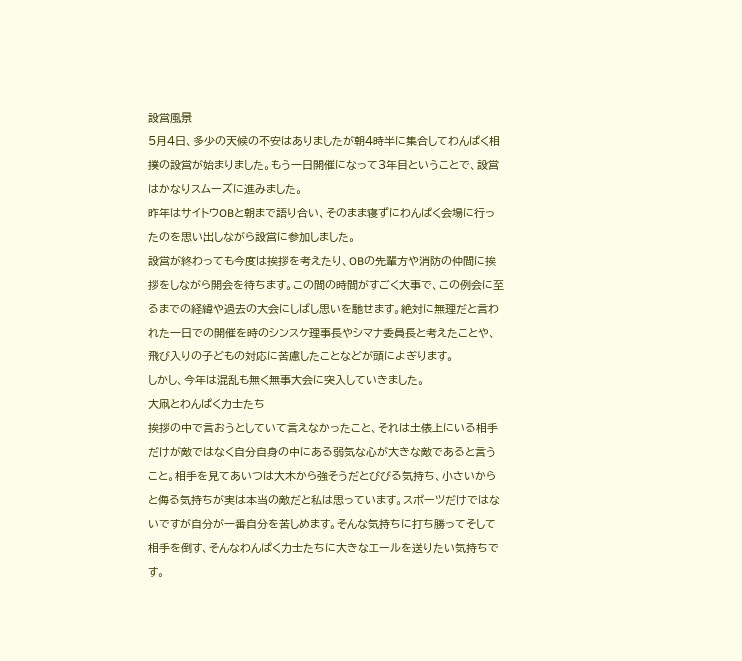設営風景
5月4日、多少の天候の不安はありましたが朝4時半に集合してわんぱく相撲の設営が始まりました。もう一日開催になって3年目ということで、設営はかなりスムーズに進みました。
昨年はサイトウOBと朝まで語り合い、そのまま寝ずにわんぱく会場に行ったのを思い出しながら設営に参加しました。
設営が終わっても今度は挨拶を考えたり、OBの先輩方や消防の仲間に挨拶をしながら開会を待ちます。この間の時間がすごく大事で、この例会に至るまでの経緯や過去の大会にしばし思いを馳せます。絶対に無理だと言われた一日での開催を時のシンスケ理事長やシマナ委員長と考えたことや、飛び入りの子どもの対応に苦慮したことなどが頭によぎります。
しかし、今年は混乱も無く無事大会に突入していきました。
大凧とわんぱく力士たち
挨拶の中で言おうとしていて言えなかったこと、それは土俵上にいる相手だけが敵ではなく自分自身の中にある弱気な心が大きな敵であると言うこと。相手を見てあいつは大木から強そうだとびびる気持ち、小さいからと侮る気持ちが実は本当の敵だと私は思っています。スポーツだけではないですが自分が一番自分を苦しめます。そんな気持ちに打ち勝ってそして相手を倒す、そんなわんぱく力士たちに大きなエールを送りたい気持ちです。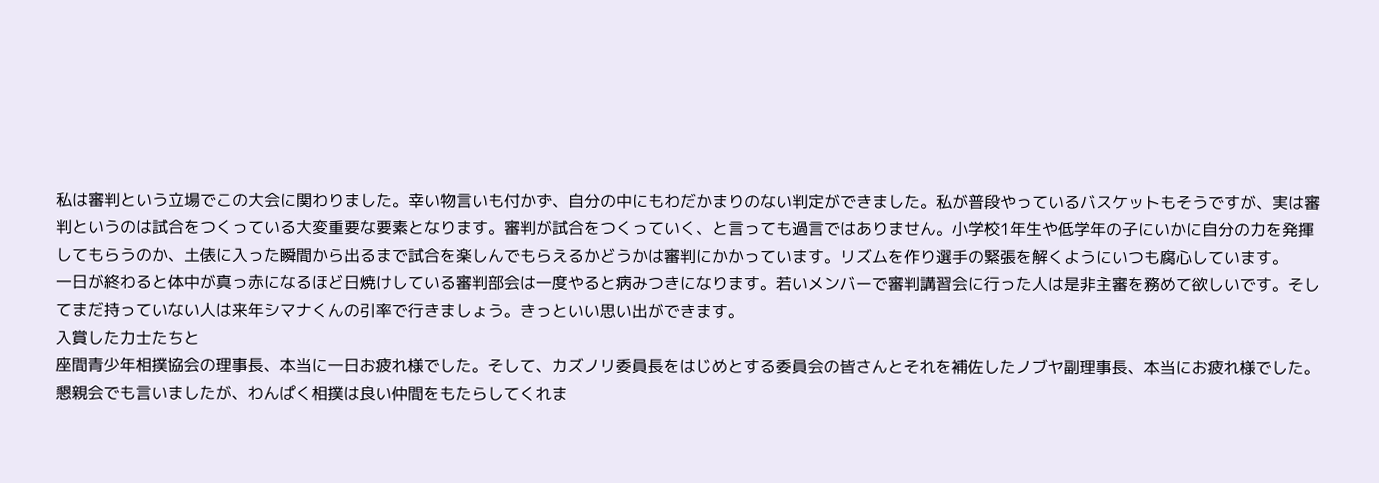私は審判という立場でこの大会に関わりました。幸い物言いも付かず、自分の中にもわだかまりのない判定ができました。私が普段やっているバスケットもそうですが、実は審判というのは試合をつくっている大変重要な要素となります。審判が試合をつくっていく、と言っても過言ではありません。小学校1年生や低学年の子にいかに自分の力を発揮してもらうのか、土俵に入った瞬間から出るまで試合を楽しんでもらえるかどうかは審判にかかっています。リズムを作り選手の緊張を解くようにいつも腐心しています。
一日が終わると体中が真っ赤になるほど日焼けしている審判部会は一度やると病みつきになります。若いメンバーで審判講習会に行った人は是非主審を務めて欲しいです。そしてまだ持っていない人は来年シマナくんの引率で行きましょう。きっといい思い出ができます。
入賞した力士たちと
座間青少年相撲協会の理事長、本当に一日お疲れ様でした。そして、カズノリ委員長をはじめとする委員会の皆さんとそれを補佐したノブヤ副理事長、本当にお疲れ様でした。
懇親会でも言いましたが、わんぱく相撲は良い仲間をもたらしてくれま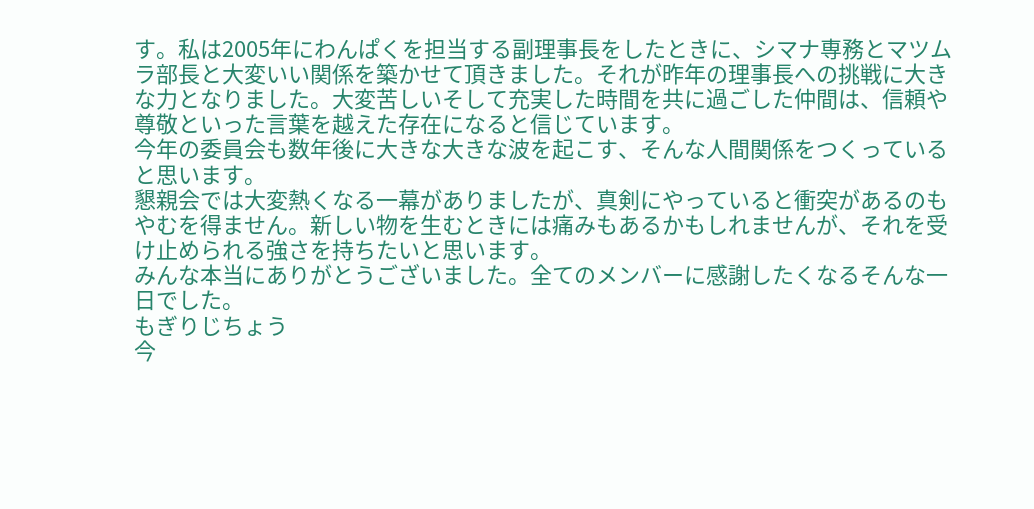す。私は2005年にわんぱくを担当する副理事長をしたときに、シマナ専務とマツムラ部長と大変いい関係を築かせて頂きました。それが昨年の理事長への挑戦に大きな力となりました。大変苦しいそして充実した時間を共に過ごした仲間は、信頼や尊敬といった言葉を越えた存在になると信じています。
今年の委員会も数年後に大きな大きな波を起こす、そんな人間関係をつくっていると思います。
懇親会では大変熱くなる一幕がありましたが、真剣にやっていると衝突があるのもやむを得ません。新しい物を生むときには痛みもあるかもしれませんが、それを受け止められる強さを持ちたいと思います。
みんな本当にありがとうございました。全てのメンバーに感謝したくなるそんな一日でした。
もぎりじちょう
今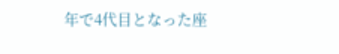年で4代目となった座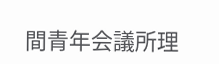間青年会議所理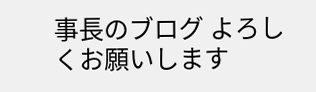事長のブログ よろしくお願いします